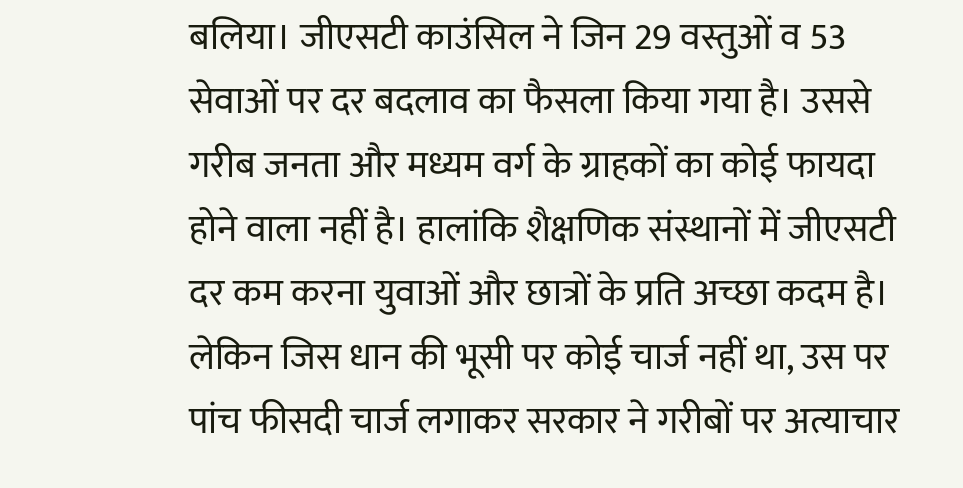बलिया। जीएसटी काउंसिल ने जिन 29 वस्तुओं व 53 सेवाओं पर दर बदलाव का फैसला किया गया है। उससे गरीब जनता और मध्यम वर्ग के ग्राहकों का कोई फायदा होने वाला नहीं है। हालांकि शैक्षणिक संस्थानों में जीएसटी दर कम करना युवाओं और छात्रों के प्रति अच्छा कदम है। लेकिन जिस धान की भूसी पर कोई चार्ज नहीं था, उस पर पांच फीसदी चार्ज लगाकर सरकार ने गरीबों पर अत्याचार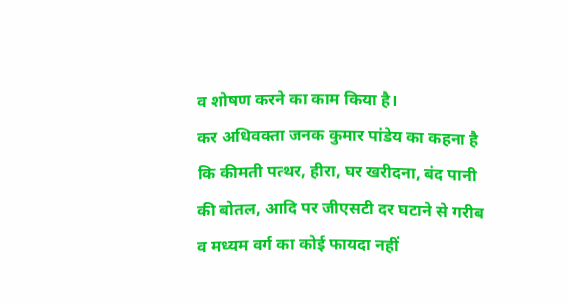व शोषण करने का काम किया है।
कर अधिवक्ता जनक कुमार पांडेय का कहना है कि कीमती पत्थर, हीरा, घर खरीदना, बंद पानी की बोतल, आदि पर जीएसटी दर घटाने से गरीब व मध्यम वर्ग का कोई फायदा नहीं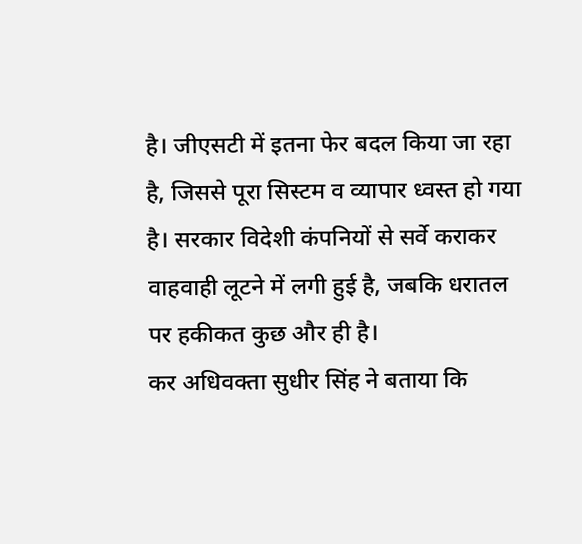है। जीएसटी में इतना फेर बदल किया जा रहा है, जिससे पूरा सिस्टम व व्यापार ध्वस्त हो गया है। सरकार विदेशी कंपनियों से सर्वे कराकर वाहवाही लूटने में लगी हुई है, जबकि धरातल पर हकीकत कुछ और ही है।
कर अधिवक्ता सुधीर सिंह ने बताया कि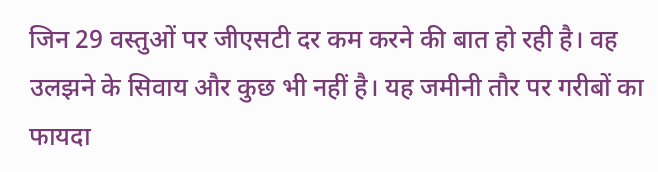जिन 29 वस्तुओं पर जीएसटी दर कम करने की बात हो रही है। वह उलझने के सिवाय और कुछ भी नहीं है। यह जमीनी तौर पर गरीबों का फायदा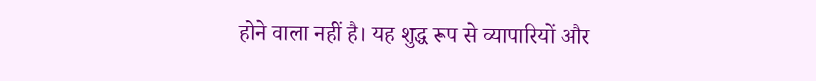होने वाला नहीं है। यह शुद्ध रूप से व्यापारियों और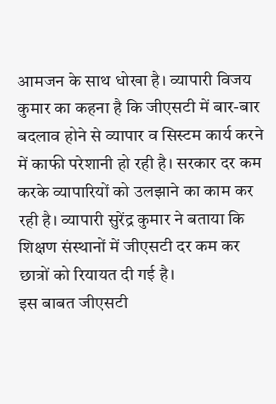आमजन के साथ धोखा है। व्यापारी विजय कुमार का कहना है कि जीएसटी में बार-बार बदलाव होने से व्यापार व सिस्टम कार्य करने में काफी परेशानी हो रही है। सरकार दर कम करके व्यापारियों को उलझाने का काम कर रही है। व्यापारी सुरेंद्र कुमार ने बताया कि शिक्षण संस्थानों में जीएसटी दर कम कर छात्रों को रियायत दी गई है।
इस बाबत जीएसटी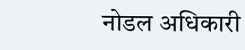नोडल अधिकारी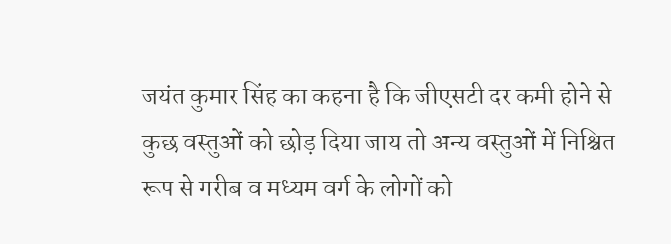जयंत कुमार सिंह का कहना है कि जीएसटी दर कमी होने से कुछ वस्तुओं को छोड़ दिया जाय तो अन्य वस्तुओं में निश्चित रूप से गरीब व मध्यम वर्ग के लोगों को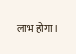लाभ होगा।